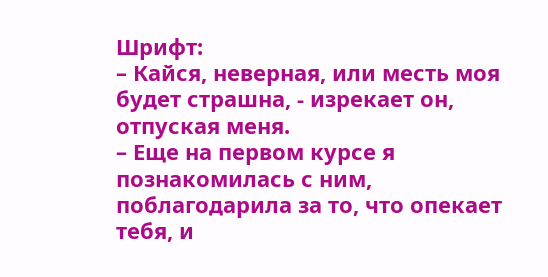Шрифт:
– Кайся, неверная, или месть моя будет страшна, - изрекает он, отпуская меня.
– Еще на первом курсе я познакомилась с ним, поблагодарила за то, что опекает тебя, и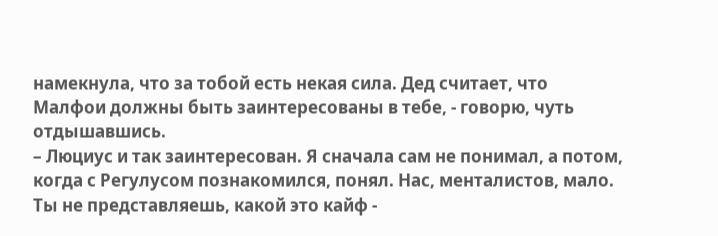намекнула, что за тобой есть некая сила. Дед считает, что Малфои должны быть заинтересованы в тебе, - говорю, чуть отдышавшись.
– Люциус и так заинтересован. Я сначала сам не понимал, а потом, когда с Регулусом познакомился, понял. Нас, менталистов, мало. Ты не представляешь, какой это кайф -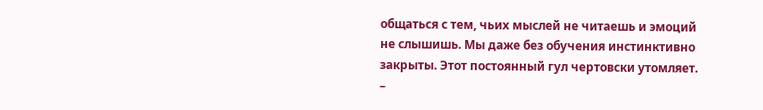общаться с тем, чьих мыслей не читаешь и эмоций не слышишь. Мы даже без обучения инстинктивно закрыты. Этот постоянный гул чертовски утомляет.
–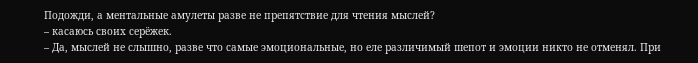Подожди, а ментальные амулеты разве не препятствие для чтения мыслей?
– касаюсь своих серёжек.
– Да, мыслей не слышно, разве что самые эмоциональные, но еле различимый шепот и эмоции никто не отменял. При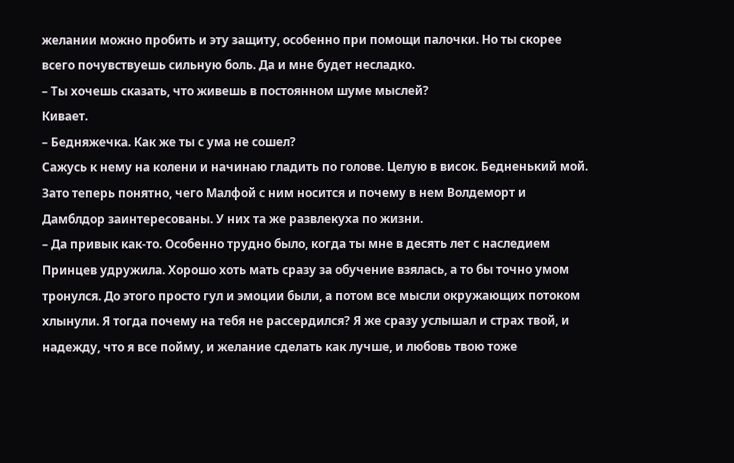желании можно пробить и эту защиту, особенно при помощи палочки. Но ты скорее всего почувствуешь сильную боль. Да и мне будет несладко.
– Ты хочешь сказать, что живешь в постоянном шуме мыслей?
Кивает.
– Бедняжечка. Как же ты с ума не сошел?
Сажусь к нему на колени и начинаю гладить по голове. Целую в висок. Бедненький мой. Зато теперь понятно, чего Малфой с ним носится и почему в нем Волдеморт и Дамблдор заинтересованы. У них та же развлекуха по жизни.
– Да привык как-то. Особенно трудно было, когда ты мне в десять лет с наследием Принцев удружила. Хорошо хоть мать сразу за обучение взялась, а то бы точно умом тронулся. До этого просто гул и эмоции были, а потом все мысли окружающих потоком хлынули. Я тогда почему на тебя не рассердился? Я же сразу услышал и страх твой, и надежду, что я все пойму, и желание сделать как лучше, и любовь твою тоже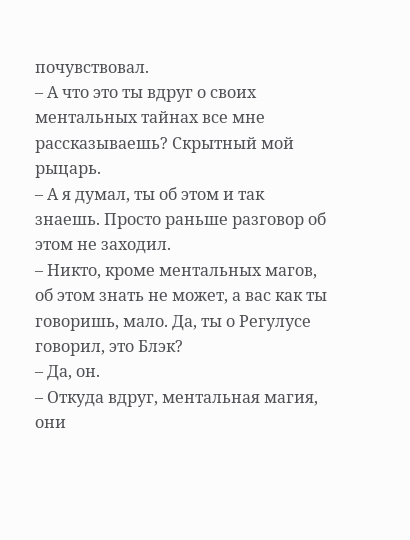почувствовал.
– А что это ты вдруг о своих ментальных тайнах все мне рассказываешь? Скрытный мой рыцарь.
– А я думал, ты об этом и так знаешь. Просто раньше разговор об этом не заходил.
– Никто, кроме ментальных магов, об этом знать не может, а вас как ты говоришь, мало. Да, ты о Регулусе говорил, это Блэк?
– Да, он.
– Откуда вдруг, ментальная магия, они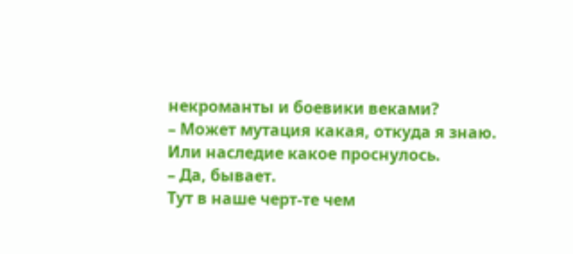некроманты и боевики веками?
– Может мутация какая, откуда я знаю. Или наследие какое проснулось.
– Да, бывает.
Тут в наше черт-те чем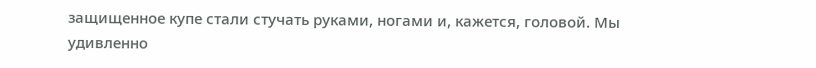защищенное купе стали стучать руками, ногами и, кажется, головой. Мы удивленно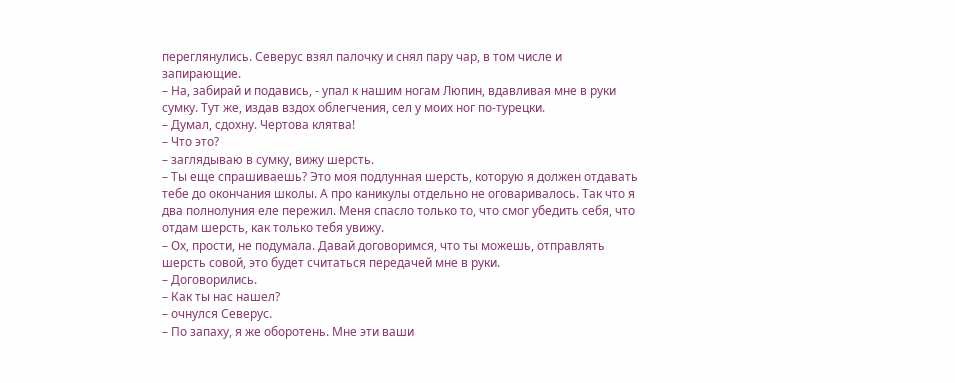переглянулись. Северус взял палочку и снял пару чар, в том числе и запирающие.
– На, забирай и подавись, - упал к нашим ногам Люпин, вдавливая мне в руки сумку. Тут же, издав вздох облегчения, сел у моих ног по-турецки.
– Думал, сдохну. Чертова клятва!
– Что это?
– заглядываю в сумку, вижу шерсть.
– Ты еще спрашиваешь? Это моя подлунная шерсть, которую я должен отдавать тебе до окончания школы. А про каникулы отдельно не оговаривалось. Так что я два полнолуния еле пережил. Меня спасло только то, что смог убедить себя, что отдам шерсть, как только тебя увижу.
– Ох, прости, не подумала. Давай договоримся, что ты можешь, отправлять шерсть совой, это будет считаться передачей мне в руки.
– Договорились.
– Как ты нас нашел?
– очнулся Северус.
– По запаху, я же оборотень. Мне эти ваши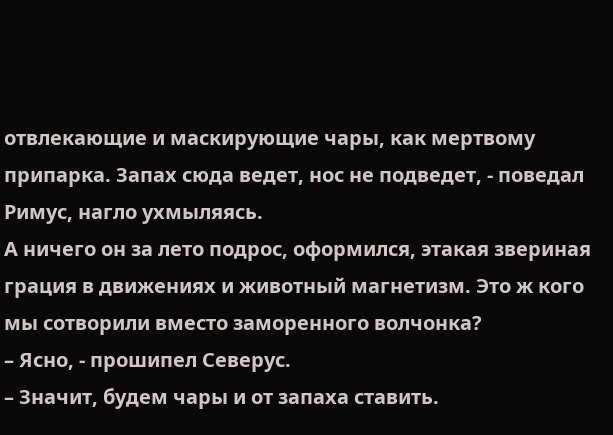отвлекающие и маскирующие чары, как мертвому припарка. Запах сюда ведет, нос не подведет, - поведал Римус, нагло ухмыляясь.
А ничего он за лето подрос, оформился, этакая звериная грация в движениях и животный магнетизм. Это ж кого мы сотворили вместо заморенного волчонка?
– Ясно, - прошипел Северус.
– Значит, будем чары и от запаха ставить.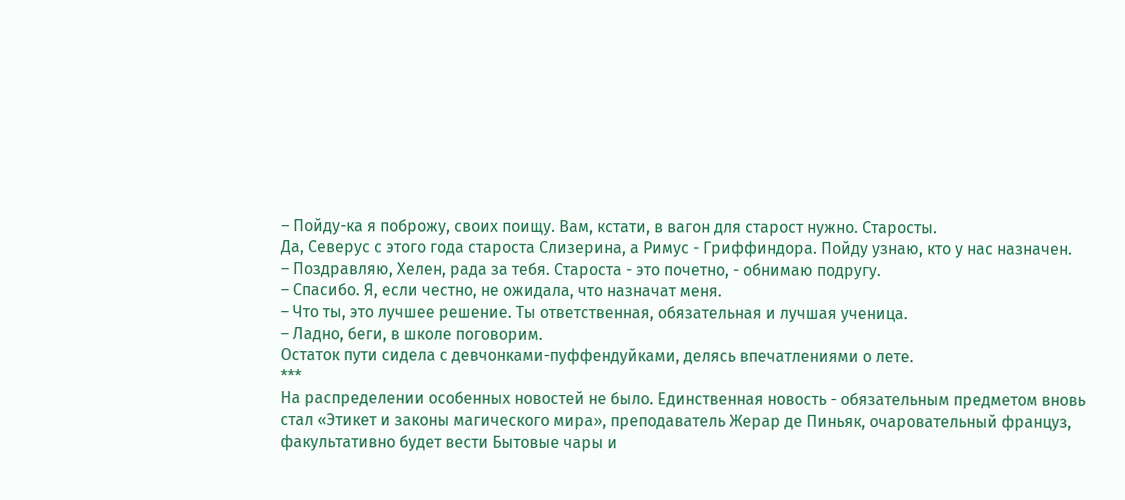– Пойду-ка я поброжу, своих поищу. Вам, кстати, в вагон для старост нужно. Старосты.
Да, Северус с этого года староста Слизерина, а Римус - Гриффиндора. Пойду узнаю, кто у нас назначен.
– Поздравляю, Хелен, рада за тебя. Староста - это почетно, - обнимаю подругу.
– Спасибо. Я, если честно, не ожидала, что назначат меня.
– Что ты, это лучшее решение. Ты ответственная, обязательная и лучшая ученица.
– Ладно, беги, в школе поговорим.
Остаток пути сидела с девчонками-пуффендуйками, делясь впечатлениями о лете.
***
На распределении особенных новостей не было. Единственная новость - обязательным предметом вновь стал «Этикет и законы магического мира», преподаватель Жерар де Пиньяк, очаровательный француз, факультативно будет вести Бытовые чары и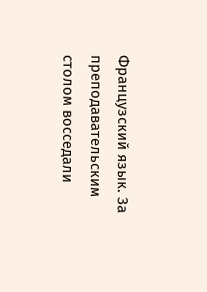Французский язык. За преподавательским столом восседали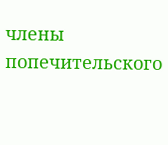члены попечительского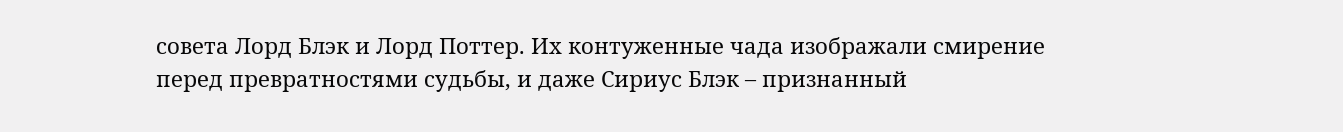совета Лорд Блэк и Лорд Поттер. Их контуженные чада изображали смирение перед превратностями судьбы, и даже Сириус Блэк – признанный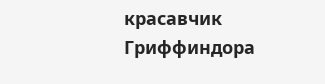красавчик Гриффиндора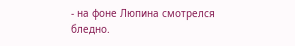- на фоне Люпина смотрелся бледно.